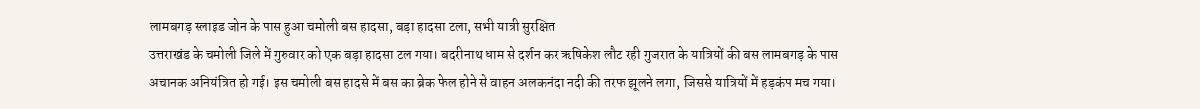लामबगड़ स्लाइड जोन के पास हुआ चमोली बस हादसा, बड़ा हादसा टला, सभी यात्री सुरक्षित
उत्तराखंड के चमोली जिले में गुरुवार को एक बड़ा हादसा टल गया। बदरीनाथ धाम से दर्शन कर ऋषिकेश लौट रही गुजरात के यात्रियों की बस लामबगड़ के पास अचानक अनियंत्रित हो गई। इस चमोली बस हादसे में बस का ब्रेक फेल होने से वाहन अलकनंदा नदी की तरफ झूलने लगा, जिससे यात्रियों में हड़कंप मच गया।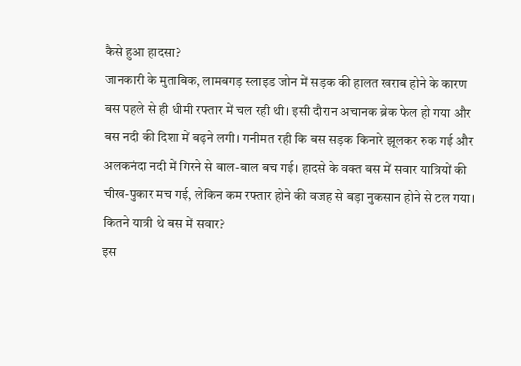कैसे हुआ हादसा?
जानकारी के मुताबिक, लामबगड़ स्लाइड जोन में सड़क की हालत खराब होने के कारण बस पहले से ही धीमी रफ्तार में चल रही थी। इसी दौरान अचानक ब्रेक फेल हो गया और बस नदी की दिशा में बढ़ने लगी। गनीमत रही कि बस सड़क किनारे झूलकर रुक गई और अलकनंदा नदी में गिरने से बाल-बाल बच गई। हादसे के वक्त बस में सवार यात्रियों की चीख-पुकार मच गई, लेकिन कम रफ्तार होने की वजह से बड़ा नुकसान होने से टल गया।
कितने यात्री थे बस में सवार?
इस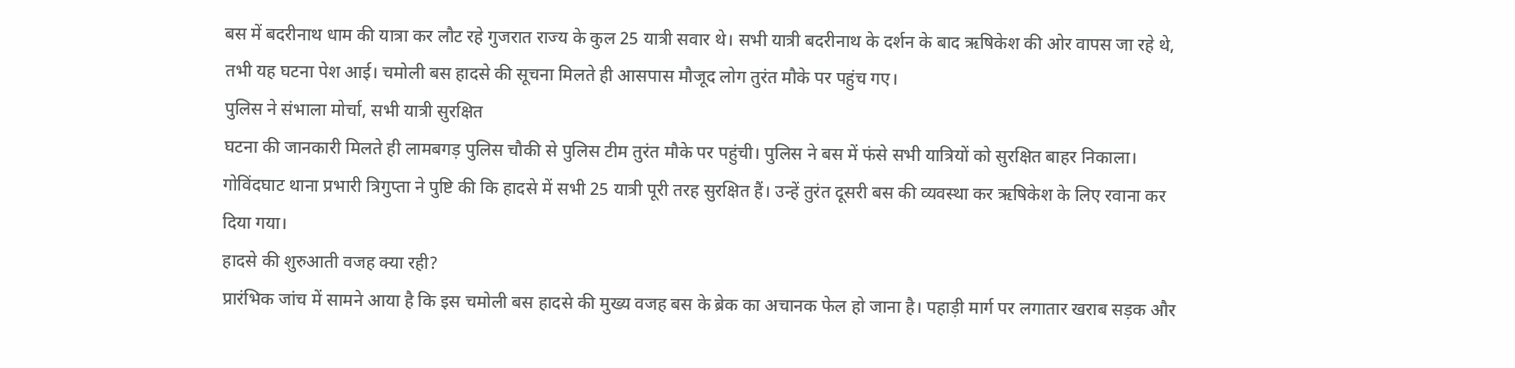बस में बदरीनाथ धाम की यात्रा कर लौट रहे गुजरात राज्य के कुल 25 यात्री सवार थे। सभी यात्री बदरीनाथ के दर्शन के बाद ऋषिकेश की ओर वापस जा रहे थे, तभी यह घटना पेश आई। चमोली बस हादसे की सूचना मिलते ही आसपास मौजूद लोग तुरंत मौके पर पहुंच गए।
पुलिस ने संभाला मोर्चा, सभी यात्री सुरक्षित
घटना की जानकारी मिलते ही लामबगड़ पुलिस चौकी से पुलिस टीम तुरंत मौके पर पहुंची। पुलिस ने बस में फंसे सभी यात्रियों को सुरक्षित बाहर निकाला। गोविंदघाट थाना प्रभारी त्रिगुप्ता ने पुष्टि की कि हादसे में सभी 25 यात्री पूरी तरह सुरक्षित हैं। उन्हें तुरंत दूसरी बस की व्यवस्था कर ऋषिकेश के लिए रवाना कर दिया गया।
हादसे की शुरुआती वजह क्या रही?
प्रारंभिक जांच में सामने आया है कि इस चमोली बस हादसे की मुख्य वजह बस के ब्रेक का अचानक फेल हो जाना है। पहाड़ी मार्ग पर लगातार खराब सड़क और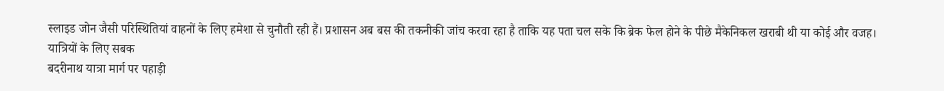स्लाइड जोन जैसी परिस्थितियां वाहनों के लिए हमेशा से चुनौती रही हैं। प्रशासन अब बस की तकनीकी जांच करवा रहा है ताकि यह पता चल सके कि ब्रेक फेल होने के पीछे मैकेनिकल खराबी थी या कोई और वजह।
यात्रियों के लिए सबक
बदरीनाथ यात्रा मार्ग पर पहाड़ी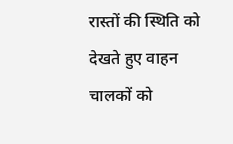रास्तों की स्थिति को देखते हुए वाहन चालकों को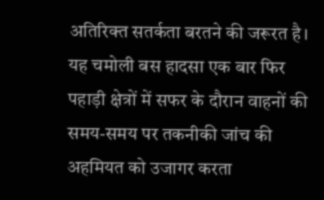अतिरिक्त सतर्कता बरतने की जरूरत है। यह चमोली बस हादसा एक बार फिर पहाड़ी क्षेत्रों में सफर के दौरान वाहनों की समय-समय पर तकनीकी जांच की अहमियत को उजागर करता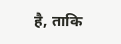है, ताकि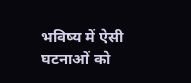भविष्य में ऐसी घटनाओं को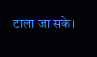टाला जा सके।